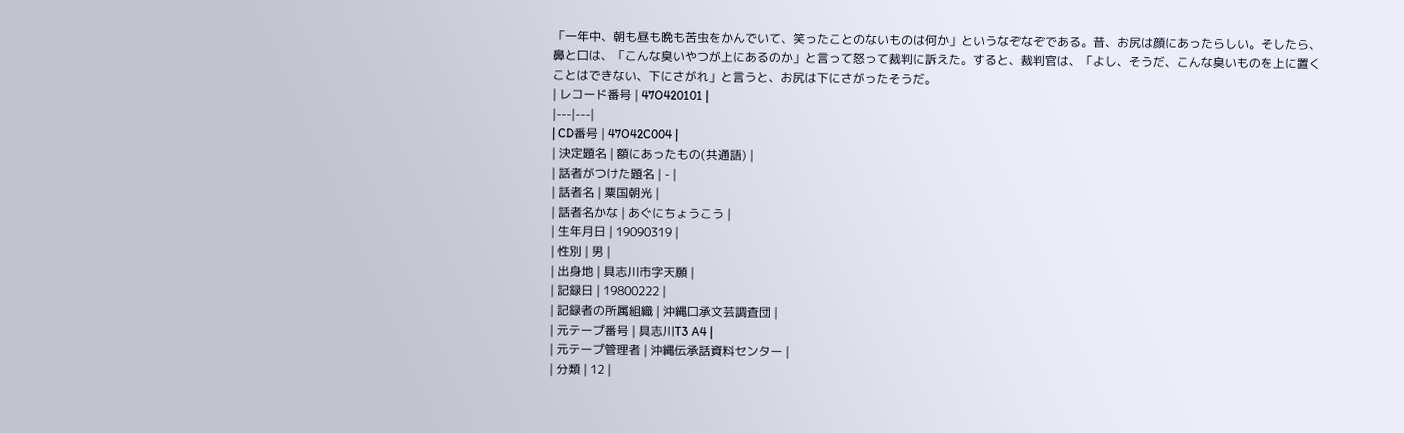「一年中、朝も昼も晩も苦虫をかんでいて、笑ったことのないものは何か」というなぞなぞである。昔、お尻は顔にあったらしい。そしたら、鼻と口は、「こんな臭いやつが上にあるのか」と言って怒って裁判に訴えた。すると、裁判官は、「よし、そうだ、こんな臭いものを上に置くことはできない、下にさがれ」と言うと、お尻は下にさがったそうだ。
| レコード番号 | 47O420101 |
|---|---|
| CD番号 | 47O42C004 |
| 決定題名 | 額にあったもの(共通語) |
| 話者がつけた題名 | - |
| 話者名 | 粟国朝光 |
| 話者名かな | あぐにちょうこう |
| 生年月日 | 19090319 |
| 性別 | 男 |
| 出身地 | 具志川市字天願 |
| 記録日 | 19800222 |
| 記録者の所属組織 | 沖縄口承文芸調査団 |
| 元テープ番号 | 具志川T3 A4 |
| 元テープ管理者 | 沖縄伝承話資料センター |
| 分類 | 12 |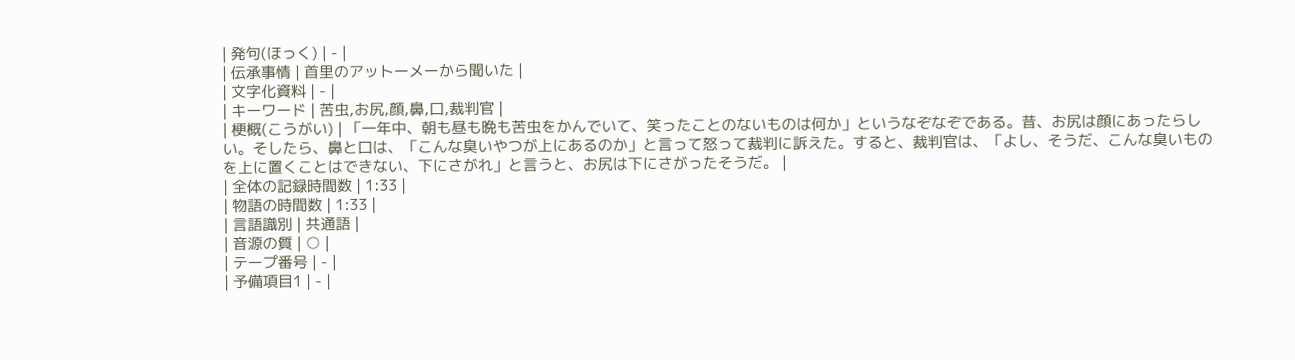| 発句(ほっく) | - |
| 伝承事情 | 首里のアットーメーから聞いた |
| 文字化資料 | - |
| キーワード | 苦虫,お尻,顔,鼻,口,裁判官 |
| 梗概(こうがい) | 「一年中、朝も昼も晩も苦虫をかんでいて、笑ったことのないものは何か」というなぞなぞである。昔、お尻は顔にあったらしい。そしたら、鼻と口は、「こんな臭いやつが上にあるのか」と言って怒って裁判に訴えた。すると、裁判官は、「よし、そうだ、こんな臭いものを上に置くことはできない、下にさがれ」と言うと、お尻は下にさがったそうだ。 |
| 全体の記録時間数 | 1:33 |
| 物語の時間数 | 1:33 |
| 言語識別 | 共通語 |
| 音源の質 | ○ |
| テープ番号 | - |
| 予備項目1 | - |